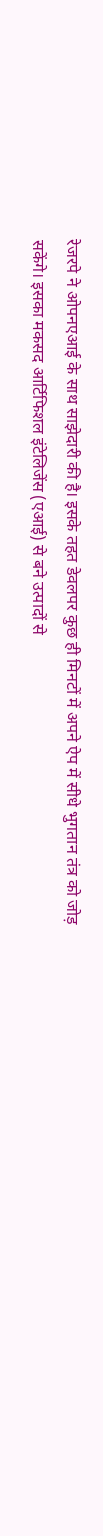रेजरपे ने ओपनएआई के साथ साझेदारी की है। इसके तहत डेवलपर कुछ ही मिनटों में अपने ऐप में सीधे भुगतान तंत्र को जोड़ सकेंगे। इसका मकसद आर्टिफिशल इंटेलिजेंस (एआई) से बने उत्पादों से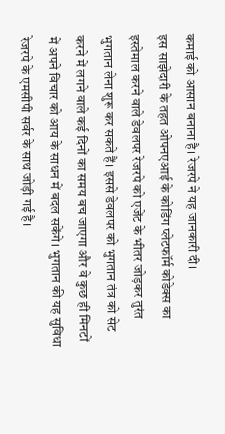कमाई को आसान बनाना है। रेजरपे ने यह जानकारी दी।
इस साझेदारी के तहत ओपनएआई के कोडिंग प्लेटफॉर्म कोडेक्स का इस्तेमाल करने वाले डेवलपर रेजरपे को एजेंट के भीतर जोड़कर तुरंत भुगतान लेना शुरू कर सकते हैं। इससे डेवलपर को भुगतान तंत्र को सेट करने में लगने वाले कई दिनों का समय बच जाएगा और वे कुछ ही मिनटों में अपने विचार को आय के साधन में बदल सकेंगे। भुगतान की यह सुविधा रेजरपे के एमसीपी सर्वर के साथ जोड़ी गई है।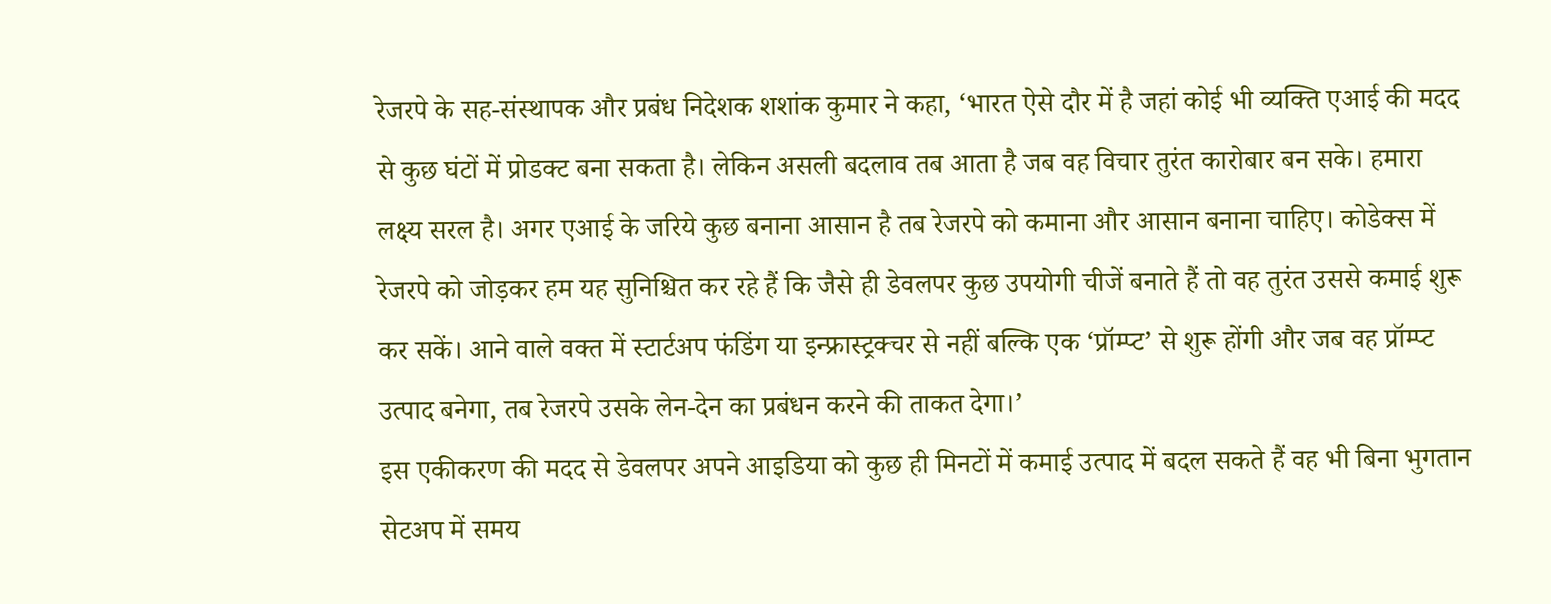रेजरपे के सह-संस्थापक और प्रबंध निदेशक शशांक कुमार ने कहा, ‘भारत ऐसे दौर में है जहां कोई भी व्यक्ति एआई की मदद से कुछ घंटों में प्रोडक्ट बना सकता है। लेकिन असली बदलाव तब आता है जब वह विचार तुरंत कारोबार बन सके। हमारा लक्ष्य सरल है। अगर एआई के जरिये कुछ बनाना आसान है तब रेजरपे को कमाना और आसान बनाना चाहिए। कोडेक्स में रेजरपे को जोड़कर हम यह सुनिश्चित कर रहे हैं कि जैसे ही डेवलपर कुछ उपयोगी चीजें बनाते हैं तो वह तुरंत उससे कमाई शुरू कर सकें। आने वाले वक्त में स्टार्टअप फंडिंग या इन्फ्रास्ट्रक्चर से नहीं बल्कि एक ‘प्रॉम्प्ट’ से शुरू होंगी और जब वह प्रॉम्प्ट उत्पाद बनेगा, तब रेजरपे उसके लेन-देन का प्रबंधन करने की ताकत देगा।’
इस एकीकरण की मदद से डेवलपर अपने आइडिया को कुछ ही मिनटों में कमाई उत्पाद में बदल सकते हैं वह भी बिना भुगतान सेटअप में समय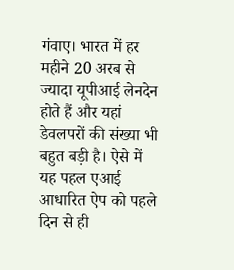गंवाए। भारत में हर महीने 20 अरब से ज्यादा यूपीआई लेनदेन होते हैं और यहां डेवलपरों की संख्या भी बहुत बड़ी है। ऐसे में यह पहल एआई आधारित ऐप को पहले दिन से ही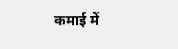कमाई में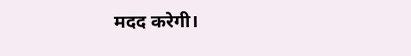मदद करेगी।